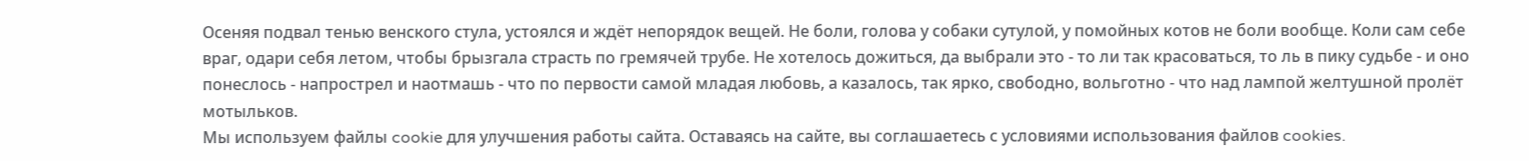Осеняя подвал тенью венского стула, устоялся и ждёт непорядок вещей. Не боли, голова у собаки сутулой, у помойных котов не боли вообще. Коли сам себе враг, одари себя летом, чтобы брызгала страсть по гремячей трубе. Не хотелось дожиться, да выбрали это - то ли так красоваться, то ль в пику судьбе - и оно понеслось - напрострел и наотмашь - что по первости самой младая любовь, а казалось, так ярко, свободно, вольготно - что над лампой желтушной пролёт мотыльков.
Мы используем файлы cookie для улучшения работы сайта. Оставаясь на сайте, вы соглашаетесь с условиями использования файлов cookies.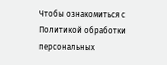Чтобы ознакомиться с Политикой обработки персональных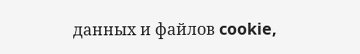данных и файлов cookie,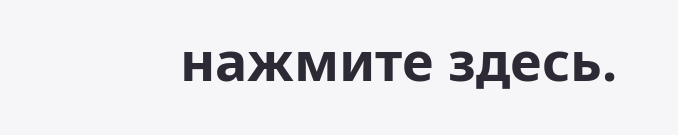нажмите здесь.